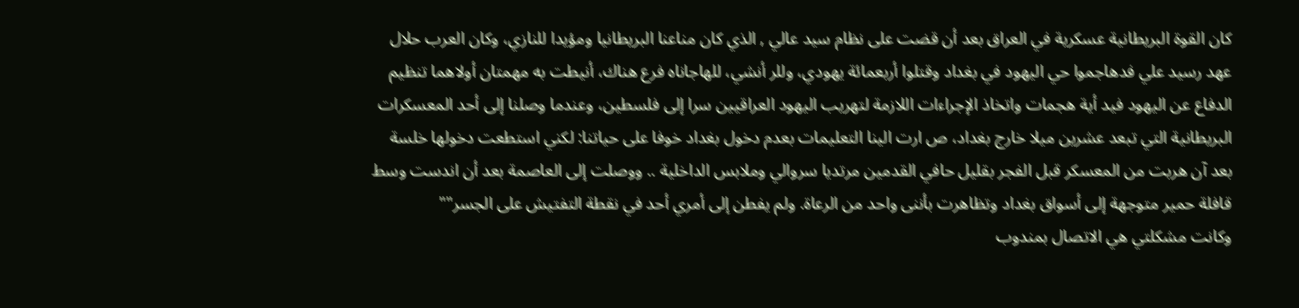كان القوة البريطانية عسكرية في العراق بعد أن قضت على نظام سيد عالي , الذي كان مناعنا البريطانيا ومؤيدا للنازي، وكان العرب حلال عهد رسيد علي فدهاجموا حي اليهود في بغداد وقتلوا أربعمائة يهودي، وللر أنشي، للهاجاناه فرع هناك، أنيطت به مهمتان أولاهما تنظيم الدفاع عن اليهود فيد أية هجمات واتخاذ الإجراءات اللازمة لتهريب اليهود العراقيين سرا إلى فلسطين، وعندما وصلنا إلى أحد المعسكرات البريطانية التي تبعد عشرين ميلا خارج بغداد، ص ارت الينا التعليمات بعدم دخول بغداد خوفا على حياتنا: لكني استطعت دخولها خلسة بعد آن هربت من المعسكر قبل الفجر بقليل حافي القدمين مرتديا سروالي وملابس الداخلية .. ووصلت إلى العاصمة بعد أن اندست وسط قافلة حمير متوجهة إلى أسواق بغداد وتظاهرت بأننى واحد من الرعاة. ولم يفطن إلى أمري أحد في نقطة التفتيش على الجسر""
وكانت مشكلتي هي الاتصال بمندوب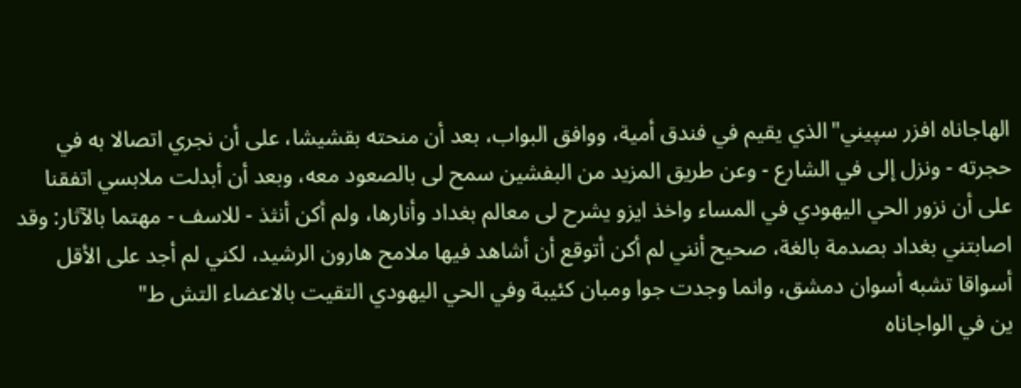الهاجاناه افزر سپيني"الذي يقيم في فندق أمية، ووافق البواب، بعد أن منحته بقشيشا، على أن نجري اتصالا به في حجرته - ونزل إلى في الشارع - وعن طريق المزيد من البفشين سمح لى بالصعود معه، وبعد أن أبدلت ملابسي اتفقنا على أن نزور الحي اليهودي في المساء واخذ ايزو يشرح لى معالم بغداد وأنارها، ولم أكن أنثذ - للاسف - مهتما بالآثار: وقد اصابتني بغداد بصدمة بالغة، صحيح أنني لم أكن أتوقع أن أشاهد فيها ملامح هارون الرشيد، لكني لم أجد على الأقل أسواقا تشبه أسوان دمشق، وانما وجدت جوا ومبان كئيبة وفي الحي اليهودي التقيت بالاعضاء التش ط"
ين في الواجاناه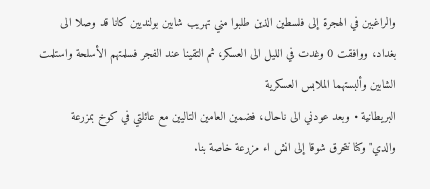والراغبين في الهجرة إلى فلسطين الذين طلبوا مني تهريب شابين بولنديين كانا قد وصلا الى بغداد، ووافقت 0 وغدت في الليل الى العسكر، ثم التقينا عند الفجر فسلمتهم الأسلحة واستلمت الشابين وألبستهما الملابس العسكرية
البريطانية • وبعد عودني الى ناحال، فضمين العامين التاليين مع عائلتي في كوخ بمزرعة والدي"وكنا نتحرق شوقا إلى انش اء مزرعة خاصة بنا.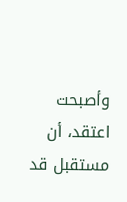وأصبحت اعتقد، أن مستقبل قد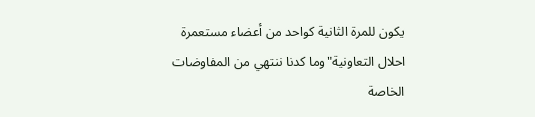يكون للمرة الثانية كواحد من أعضاء مستعمرة احلال التعاونية"وما كدنا ننتهي من المفاوضات الخاصة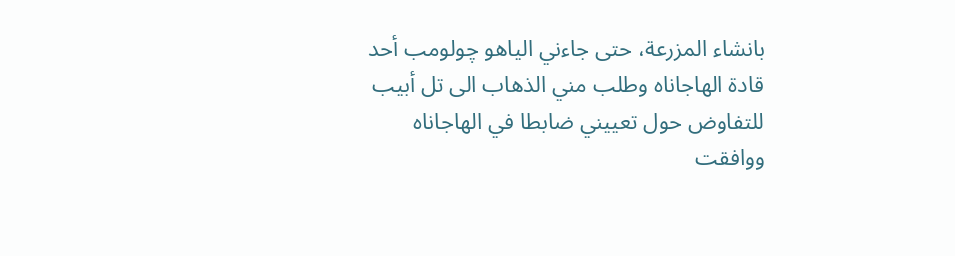بانشاء المزرعة، حتى جاءني الياهو چولومب أحد قادة الهاجاناه وطلب مني الذهاب الى تل أبيب للتفاوض حول تعييني ضابطا في الهاجاناه ووافقت